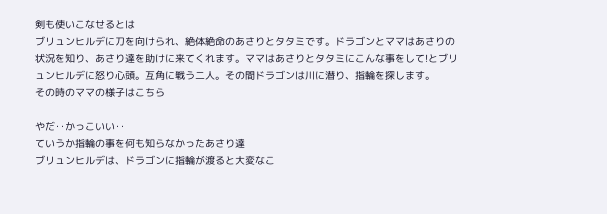剣も使いこなせるとは
ブリュンヒルデに刀を向けられ、絶体絶命のあさりとタタミです。ドラゴンとママはあさりの状況を知り、あさり達を助けに来てくれます。ママはあさりとタタミにこんな事をして!とブリュンヒルデに怒り心頭。互角に戦う二人。その間ドラゴンは川に潜り、指輪を探します。
その時のママの様子はこちら

やだ‥かっこいい‥
ていうか指輪の事を何も知らなかったあさり達
ブリュンヒルデは、ドラゴンに指輪が渡ると大変なこ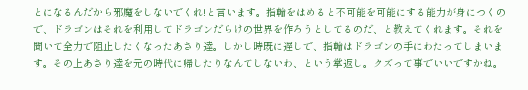とになるんだから邪魔をしないでくれ!と言います。指輪をはめると不可能を可能にする能力が身につくので、ドラゴンはそれを利用してドラゴンだらけの世界を作ろうとしてるのだ、と教えてくれます。それを聞いて全力で阻止したくなったあさり達。しかし時既に遅しで、指輪はドラゴンの手にわたってしまいます。その上あさり達を元の時代に帰したりなんてしないわ、という掌返し。クズって事でいいですかね。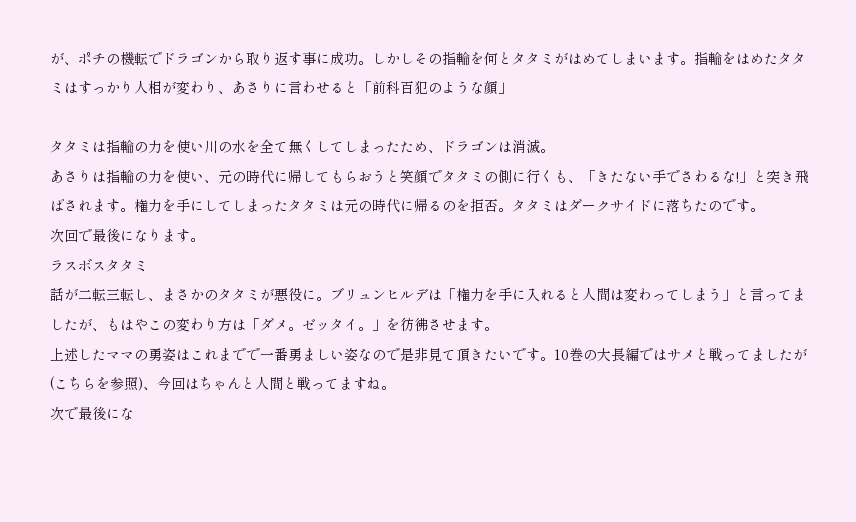が、ポチの機転でドラゴンから取り返す事に成功。しかしその指輪を何とタタミがはめてしまいます。指輪をはめたタタミはすっかり人相が変わり、あさりに言わせると「前科百犯のような顔」

タタミは指輪の力を使い川の水を全て無くしてしまったため、ドラゴンは消滅。
あさりは指輪の力を使い、元の時代に帰してもらおうと笑顔でタタミの側に行くも、「きたない手でさわるな!」と突き飛ばされます。権力を手にしてしまったタタミは元の時代に帰るのを拒否。タタミはダークサイドに落ちたのです。
次回で最後になります。
ラスボスタタミ
話が二転三転し、まさかのタタミが悪役に。ブリュンヒルデは「権力を手に入れると人間は変わってしまう」と言ってましたが、もはやこの変わり方は「ダメ。ゼッタイ。」を彷彿させます。
上述したママの勇姿はこれまでで一番勇ましい姿なので是非見て頂きたいです。10巻の大長編ではサメと戦ってましたが(こちらを参照)、今回はちゃんと人間と戦ってますね。
次で最後にな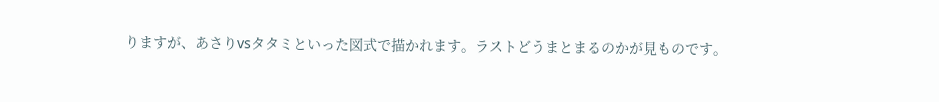りますが、あさりvsタタミといった図式で描かれます。ラストどうまとまるのかが見ものです。